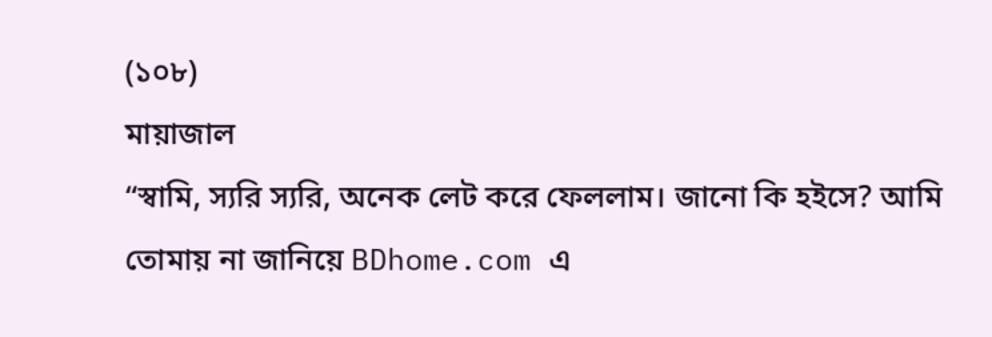(১০৮)
মায়াজাল
“স্বামি, স্যরি স্যরি, অনেক লেট করে ফেললাম। জানো কি হইসে? আমি তোমায় না জানিয়ে BDhome.com এ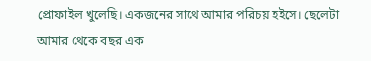প্রোফাইল খুলেছি। একজনের সাথে আমার পরিচয় হইসে। ছেলেটা আমার থেকে বছর এক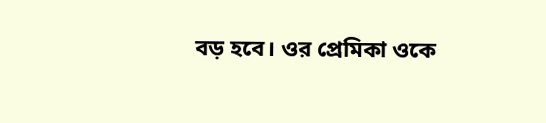বড় হবে। ওর প্রেমিকা ওকে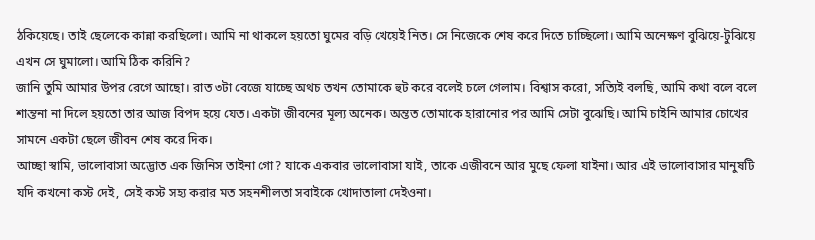ঠকিয়েছে। তাই ছেলেকে কান্না করছিলো। আমি না থাকলে হয়তো ঘুমের বড়ি খেয়েই নিত। সে নিজেকে শেষ করে দিতে চাচ্ছিলো। আমি অনেক্ষণ বুঝিয়ে-টুঝিয়ে এখন সে ঘুমালো। আমি ঠিক করিনি?
জানি তুমি আমার উপর রেগে আছো। রাত ৩টা বেজে যাচ্ছে অথচ তখন তোমাকে হুট করে বলেই চলে গেলাম। বিশ্বাস করো, সত্যিই বলছি, আমি কথা বলে বলে শান্তনা না দিলে হয়তো তার আজ বিপদ হয়ে যেত। একটা জীবনের মূল্য অনেক। অন্তত তোমাকে হারানোর পর আমি সেটা বুঝেছি। আমি চাইনি আমার চোখের সামনে একটা ছেলে জীবন শেষ করে দিক।
আচ্ছা স্বামি, ভালোবাসা অদ্ভোত এক জিনিস তাইনা গো? যাকে একবার ভালোবাসা যাই, তাকে এজীবনে আর মুছে ফেলা যাইনা। আর এই ভালোবাসার মানুষটি যদি কখনো কস্ট দেই, সেই কস্ট সহ্য করার মত সহনশীলতা সবাইকে খোদাতালা দেইওনা।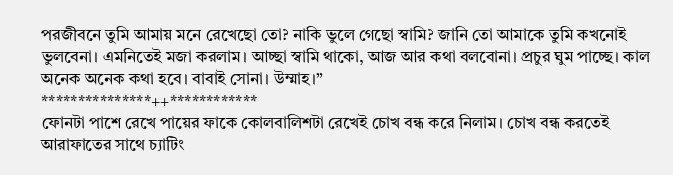পরজীবনে তুমি আমায় মনে রেখেছো তো? নাকি ভুলে গেছো স্বামি? জানি তো আমাকে তুমি কখনোই ভুলবেনা। এমনিতেই মজা করলাম। আচ্ছা স্বামি থাকো, আজ আর কথা বলবোনা। প্রচুর ঘুম পাচ্ছে। কাল অনেক অনেক কথা হবে। বাবাই সোনা। উম্মাহ।”
***************++************
ফোনটা পাশে রেখে পায়ের ফাকে কোলবালিশটা রেখেই চোখ বন্ধ করে নিলাম। চোখ বন্ধ করতেই আরাফাতের সাথে চ্যাটিং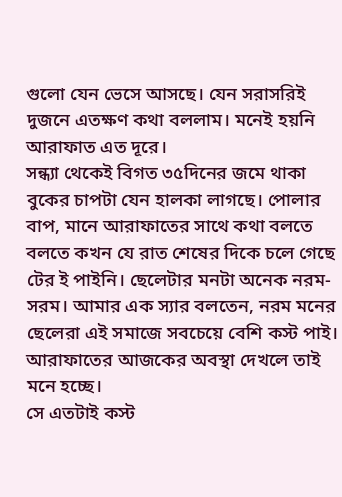গুলো যেন ভেসে আসছে। যেন সরাসরিই দুজনে এতক্ষণ কথা বললাম। মনেই হয়নি আরাফাত এত দূরে।
সন্ধ্যা থেকেই বিগত ৩৫দিনের জমে থাকা বুকের চাপটা যেন হালকা লাগছে। পোলার বাপ, মানে আরাফাতের সাথে কথা বলতে বলতে কখন যে রাত শেষের দিকে চলে গেছে টের ই পাইনি। ছেলেটার মনটা অনেক নরম-সরম। আমার এক স্যার বলতেন, নরম মনের ছেলেরা এই সমাজে সবচেয়ে বেশি কস্ট পাই। আরাফাতের আজকের অবস্থা দেখলে তাই মনে হচ্ছে।
সে এতটাই কস্ট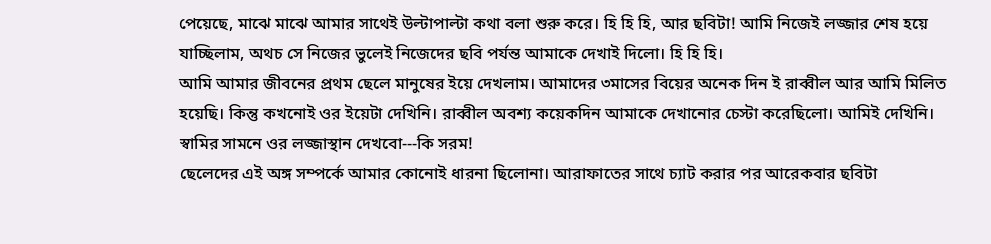পেয়েছে, মাঝে মাঝে আমার সাথেই উল্টাপাল্টা কথা বলা শুরু করে। হি হি হি, আর ছবিটা! আমি নিজেই লজ্জার শেষ হয়ে যাচ্ছিলাম, অথচ সে নিজের ভুলেই নিজেদের ছবি পর্যন্ত আমাকে দেখাই দিলো। হি হি হি।
আমি আমার জীবনের প্রথম ছেলে মানুষের ইয়ে দেখলাম। আমাদের ৩মাসের বিয়ের অনেক দিন ই রাব্বীল আর আমি মিলিত হয়েছি। কিন্তু কখনোই ওর ইয়েটা দেখিনি। রাব্বীল অবশ্য কয়েকদিন আমাকে দেখানোর চেস্টা করেছিলো। আমিই দেখিনি। স্বামির সামনে ওর লজ্জাস্থান দেখবো---কি সরম!
ছেলেদের এই অঙ্গ সম্পর্কে আমার কোনোই ধারনা ছিলোনা। আরাফাতের সাথে চ্যাট করার পর আরেকবার ছবিটা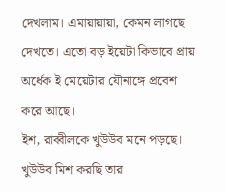দেখলাম। এমায়ায়ায়া, কেমন লাগছে দেখতে। এতো বড় ইয়েটা কিভাবে প্রায় অর্ধেক ই মেয়েটার যৌনাঙ্গে প্রবেশ করে আছে।
ইশ, রাব্বীলকে খুউউব মনে পড়ছে। খুউউব মিশ করছি তার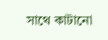সাথে কাটানো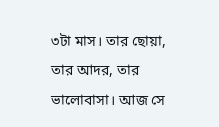৩টা মাস। তার ছোয়া, তার আদর, তার ভালোবাসা। আজ সে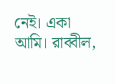নেই। একা আমি। রাব্বীল,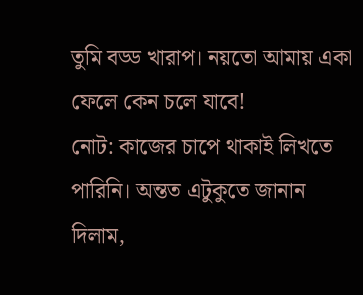তুমি বড্ড খারাপ। নয়তো আমায় একা ফেলে কেন চলে যাবে!
নোট: কাজের চাপে থাকাই লিখতে পারিনি। অন্তত এটুকুতে জানান দিলাম,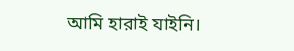আমি হারাই যাইনি।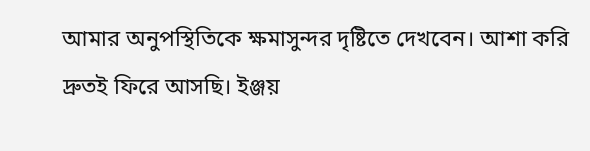আমার অনুপস্থিতিকে ক্ষমাসুন্দর দৃষ্টিতে দেখবেন। আশা করি দ্রুতই ফিরে আসছি। ইঞ্জয়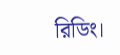রিডিং।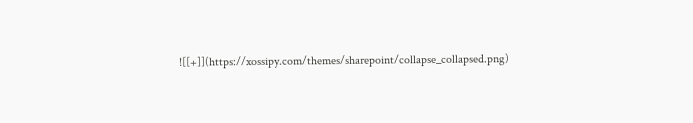![[+]](https://xossipy.com/themes/sharepoint/collapse_collapsed.png)